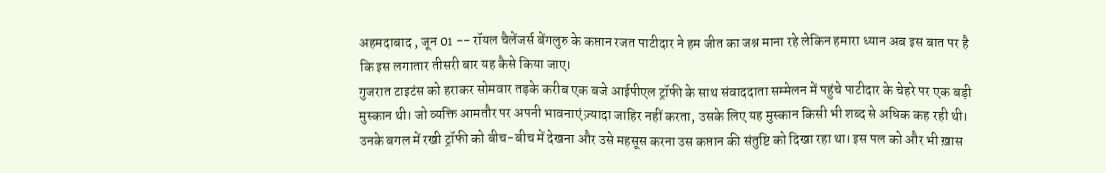अहमदाबाद , जून 01 -- रॉयल चैलेंजर्स बेंगलुरु के कप्तान रजत पाटीदार ने हम जीत का जश्न माना रहे लेकिन हमारा ध्यान अब इस बात पर है कि इस लगातार तीसरी बार यह कैसे किया जाए।
गुजरात टाइटंस को हराकर सोमवार तड़के करीब एक बजे आईपीएल ट्रॉफी के साथ संवाददाता सम्मेलन में पहुंचे पाटीदार के चेहरे पर एक बड़ी मुस्कान थी। जो व्यक्ति आमतौर पर अपनी भावनाएं ज़्यादा जाहिर नहीं करता, उसके लिए यह मुस्कान किसी भी शब्द से अधिक कह रही थी। उनके बगल में रखी ट्रॉफी को बीच-बीच में देखना और उसे महसूस करना उस कप्तान की संतुष्टि को दिखा रहा था। इस पल को और भी ख़ास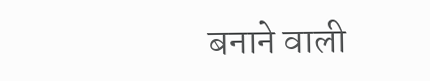बनाने वाली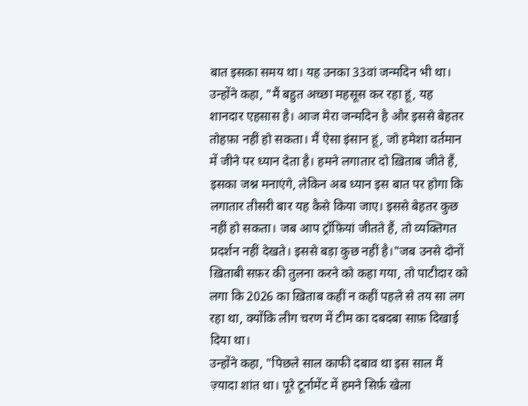बात इसका समय था। यह उनका 33वां जन्मदिन भी था।
उन्होंने कहा, "मैं बहुत अच्छा महसूस कर रहा हूं, यह शानदार एहसास है। आज मेरा जन्मदिन है और इससे बेहतर तोहफ़ा नहीं हो सकता। मैं ऐसा इंसान हूं, जो हमेशा वर्तमान में जीने पर ध्यान देता है। हमने लगातार दो ख़िताब जीते हैं, इसका जश्न मनाएंगे, लेकिन अब ध्यान इस बात पर होगा कि लगातार तीसरी बार यह कैसे किया जाए। इससे बेहतर कुछ नहीं हो सकता। जब आप ट्रॉफ़ियां जीतते हैं, तो व्यक्तिगत प्रदर्शन नहीं देखते। इससे बड़ा कुछ नहीं है।"जब उनसे दोनों ख़िताबी सफ़र की तुलना करने को कहा गया, तो पाटीदार को लगा कि 2026 का ख़िताब कहीं न कहीं पहले से तय सा लग रहा था, क्योंकि लीग चरण में टीम का दबदबा साफ़ दिखाई दिया था।
उन्होंने कहा, "पिछले साल काफी दबाव था इस साल मैं ज़्यादा शांत था। पूरे टूर्नामेंट में हमने सिर्फ़ खेला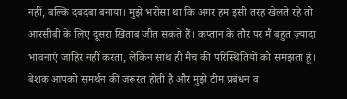नहीं, बल्कि दबदबा बनाया। मुझे भरोसा था कि अगर हम इसी तरह खेलते रहे तो आरसीबी के लिए दूसरा खिताब जीत सकते हैं। कप्तान के तौर पर मैं बहुत ज़्यादा भावनाएं जाहिर नहीं करता, लेकिन साथ ही मैच की परिस्थितियों को समझता हूं। बेशक आपको समर्थन की जरूरत होती है और मुझे टीम प्रबंधन व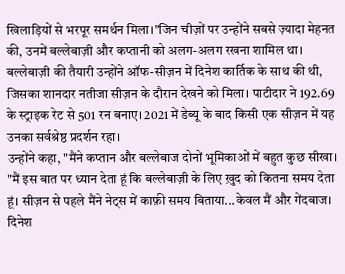खिलाड़ियों से भरपूर समर्थन मिला।"जिन चीज़ों पर उन्होंने सबसे ज़्यादा मेहनत की, उनमें बल्लेबाज़ी और कप्तानी को अलग-अलग रखना शामिल था। बल्लेबाज़ी की तैयारी उन्होंने ऑफ-सीज़न में दिनेश कार्तिक के साथ की थी, जिसका शानदार नतीजा सीज़न के दौरान देखने को मिला। पाटीदार ने 192.69 के स्ट्राइक रेट से 501 रन बनाए। 2021 में डेब्यू के बाद किसी एक सीज़न में यह उनका सर्वश्रेष्ठ प्रदर्शन रहा।
उन्होंने कहा, "मैंने कप्तान और बल्लेबाज दोनों भूमिकाओं में बहुत कुछ सीखा। "मैं इस बात पर ध्यान देता हूं कि बल्लेबाज़ी के लिए ख़ुद को कितना समय देता हूं। सीज़न से पहले मैंने नेट्स में काफ़ी समय बिताया...केवल मैं और गेंदबाज। दिनेश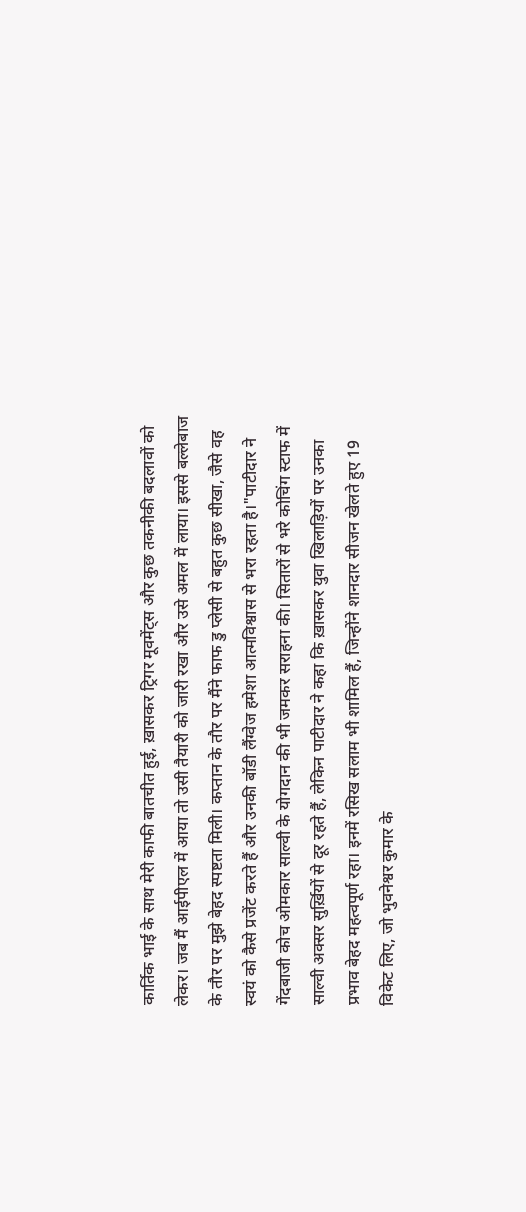कार्तिक भाई के साथ मेरी काफी बातचीत हुई, ख़ासकर ट्रिगर मूवमेंट्स और कुछ तकनीकी बदलावों को लेकर। जब मैं आईपीएल में आया तो उसी तैयारी को जारी रखा और उसे अमल में लाया। इससे बल्लेबाज के तौर पर मुझे बेहद स्पष्टता मिली। कप्तान के तौर पर मैंने फाफ डु प्लेसी से बहुत कुछ सीखा, जैसे वह स्वयं को कैसे प्रजेंट करते हैं और उनकी बॉडी लैंग्वेज हमेशा आत्मविश्वास से भरा रहता है।"पाटीदार ने गेंदबाजी कोच ओमकार साल्वी के योगदान की भी जमकर सराहना की। सितारों से भरे कोचिंग स्टाफ में साल्वी अक्सर सुर्ख़ियों से दूर रहते हैं, लेकिन पाटीदार ने कहा कि ख़ासकर युवा खिलाड़ियों पर उनका प्रभाव बेहद महत्वपूर्ण रहा। इनमें रसिख सलाम भी शामिल हैं, जिन्होंने शानदार सीजन खेलते हुए 19 विकेट लिए, जो भुवनेश्वर कुमार के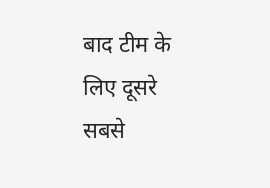बाद टीम के लिए दूसरे सबसे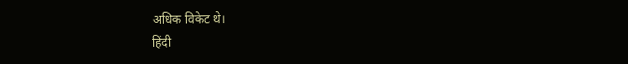अधिक विकेट थे।
हिंदी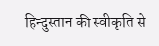हिन्दुस्तान की स्वीकृति से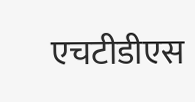एचटीडीएस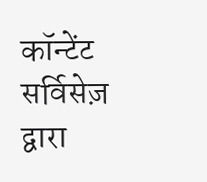कॉन्टेंट सर्विसेज़ द्वारा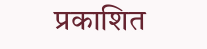प्रकाशित